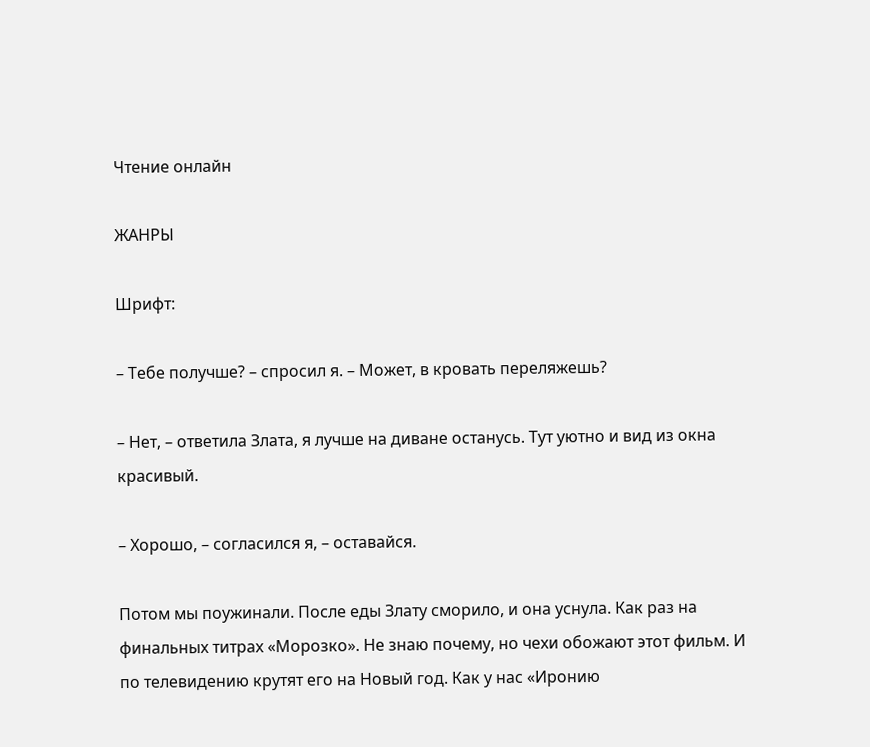Чтение онлайн

ЖАНРЫ

Шрифт:

– Тебе получше? – спросил я. – Может, в кровать переляжешь?

– Нет, – ответила Злата, я лучше на диване останусь. Тут уютно и вид из окна красивый.

– Хорошо, – согласился я, – оставайся.

Потом мы поужинали. После еды Злату сморило, и она уснула. Как раз на финальных титрах «Морозко». Не знаю почему, но чехи обожают этот фильм. И по телевидению крутят его на Новый год. Как у нас «Иронию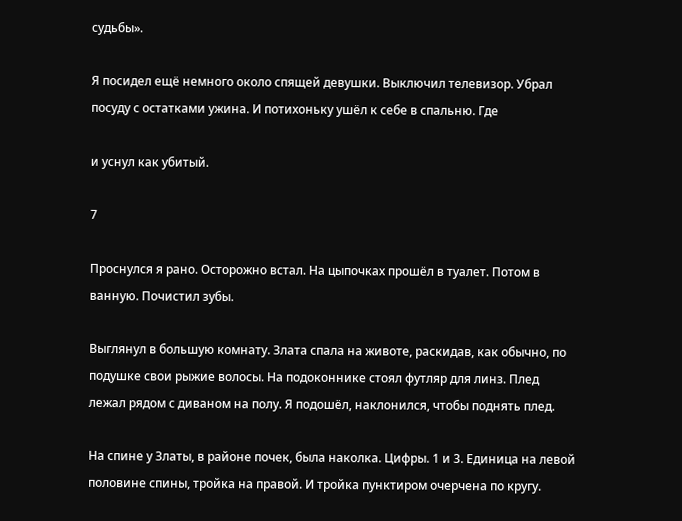судьбы».

Я посидел ещё немного около спящей девушки. Выключил телевизор. Убрал посуду с остатками ужина. И потихоньку ушёл к себе в спальню. Где

и уснул как убитый.

7

Проснулся я рано. Осторожно встал. На цыпочках прошёл в туалет. Потом в ванную. Почистил зубы.

Выглянул в большую комнату. Злата спала на животе, раскидав, как обычно, по подушке свои рыжие волосы. На подоконнике стоял футляр для линз. Плед лежал рядом с диваном на полу. Я подошёл, наклонился, чтобы поднять плед.

На спине у Златы, в районе почек, была наколка. Цифры. 1 и 3. Единица на левой половине спины, тройка на правой. И тройка пунктиром очерчена по кругу.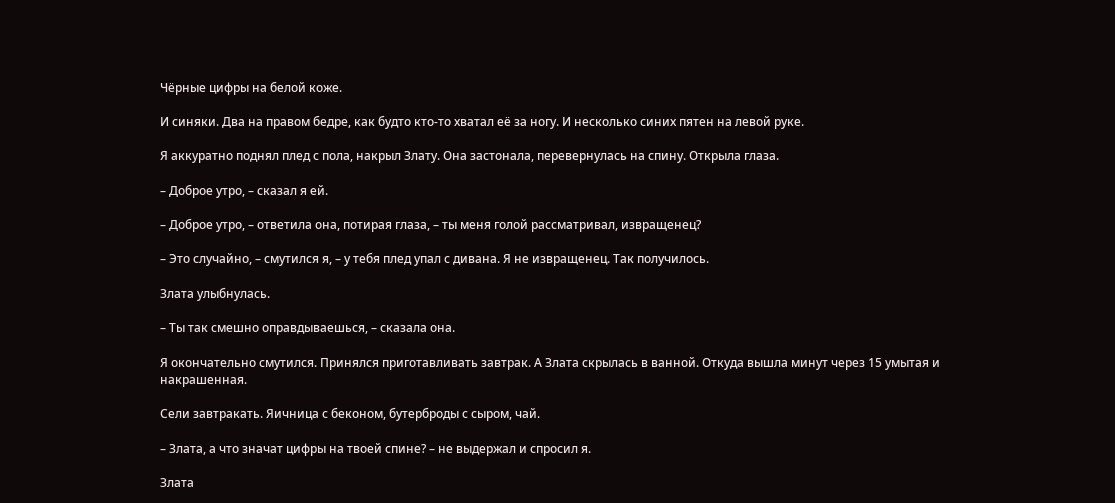Чёрные цифры на белой коже.

И синяки. Два на правом бедре, как будто кто-то хватал её за ногу. И несколько синих пятен на левой руке.

Я аккуратно поднял плед с пола, накрыл Злату. Она застонала, перевернулась на спину. Открыла глаза.

– Доброе утро, – сказал я ей.

– Доброе утро, – ответила она, потирая глаза, – ты меня голой рассматривал, извращенец?

– Это случайно, – смутился я, – у тебя плед упал с дивана. Я не извращенец. Так получилось.

Злата улыбнулась.

– Ты так смешно оправдываешься, – сказала она.

Я окончательно смутился. Принялся приготавливать завтрак. А Злата скрылась в ванной. Откуда вышла минут через 15 умытая и накрашенная.

Сели завтракать. Яичница с беконом, бутерброды с сыром, чай.

– Злата, а что значат цифры на твоей спине? – не выдержал и спросил я.

Злата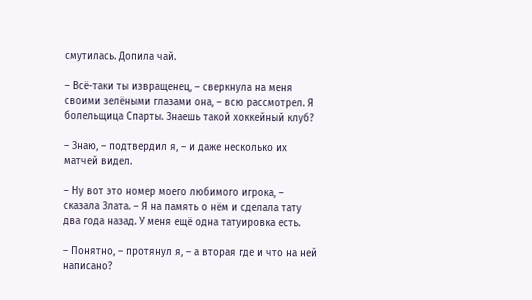смутилась. Допила чай.

– Всё-таки ты извращенец, – сверкнула на меня своими зелёными глазами она, – всю рассмотрел. Я болельщица Спарты. Знаешь такой хоккейный клуб?

– Знаю, – подтвердил я, – и даже несколько их матчей видел.

– Ну вот это номер моего любимого игрока, – сказала Злата. – Я на память о нём и сделала тату два года назад. У меня ещё одна татуировка есть.

– Понятно, – протянул я, – а вторая где и что на ней написано?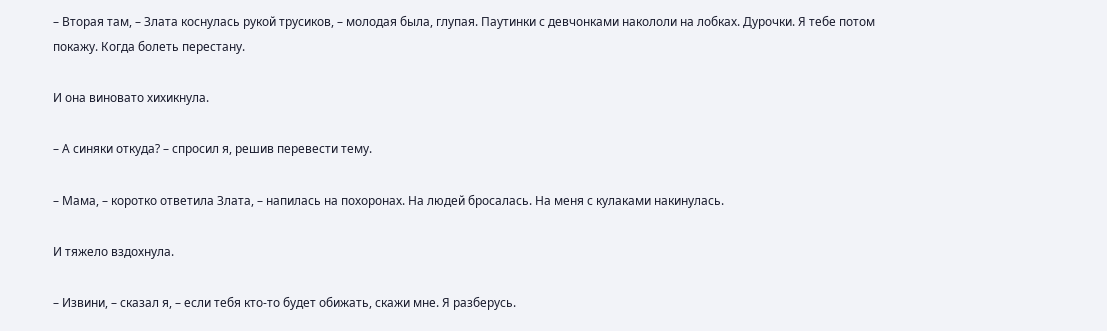– Вторая там, – Злата коснулась рукой трусиков, – молодая была, глупая. Паутинки с девчонками накололи на лобках. Дурочки. Я тебе потом покажу. Когда болеть перестану.

И она виновато хихикнула.

– А синяки откуда? – спросил я, решив перевести тему.

– Мама, – коротко ответила Злата, – напилась на похоронах. На людей бросалась. На меня с кулаками накинулась.

И тяжело вздохнула.

– Извини, – сказал я, – если тебя кто-то будет обижать, скажи мне. Я разберусь.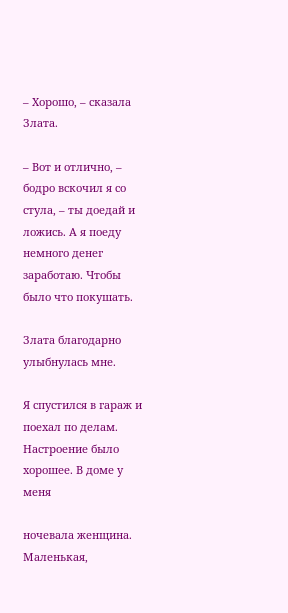– Хорошо, – сказала Злата.

– Вот и отлично, – бодро вскочил я со стула, – ты доедай и ложись. А я поеду немного денег заработаю. Чтобы было что покушать.

Злата благодарно улыбнулась мне.

Я спустился в гараж и поехал по делам. Настроение было хорошее. В доме у меня

ночевала женщина. Маленькая,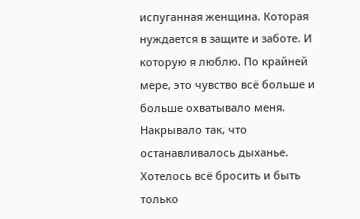испуганная женщина. Которая нуждается в защите и заботе. И которую я люблю. По крайней мере, это чувство всё больше и больше охватывало меня. Накрывало так, что останавливалось дыханье. Хотелось всё бросить и быть только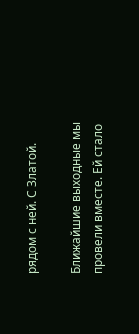рядом с ней. С Златой.

Ближайшие выходные мы провели вместе. Ей стало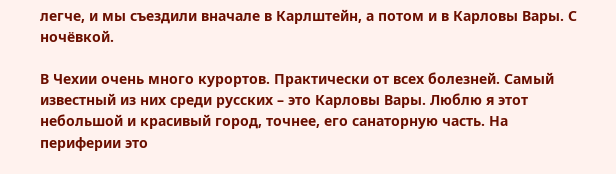легче, и мы съездили вначале в Карлштейн, а потом и в Карловы Вары. С ночёвкой.

В Чехии очень много курортов. Практически от всех болезней. Самый известный из них среди русских – это Карловы Вары. Люблю я этот небольшой и красивый город, точнее, его санаторную часть. На периферии это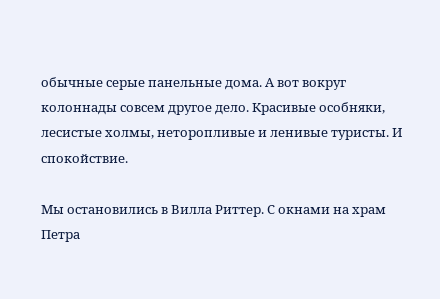обычные серые панельные дома. А вот вокруг колоннады совсем другое дело. Красивые особняки, лесистые холмы, неторопливые и ленивые туристы. И спокойствие.

Мы остановились в Вилла Риттер. С окнами на храм Петра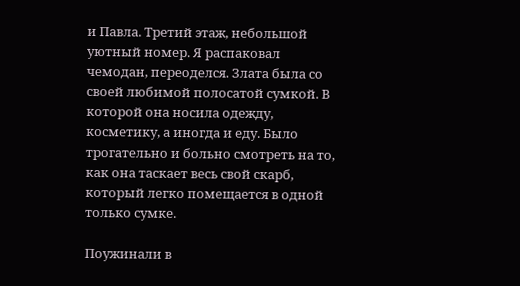и Павла. Третий этаж, небольшой уютный номер. Я распаковал чемодан, переоделся. Злата была со своей любимой полосатой сумкой. В которой она носила одежду, косметику, а иногда и еду. Было трогательно и больно смотреть на то, как она таскает весь свой скарб, который легко помещается в одной только сумке.

Поужинали в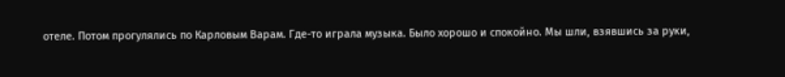отеле. Потом прогулялись по Карловым Варам. Где-то играла музыка. Было хорошо и спокойно. Мы шли, взявшись за руки,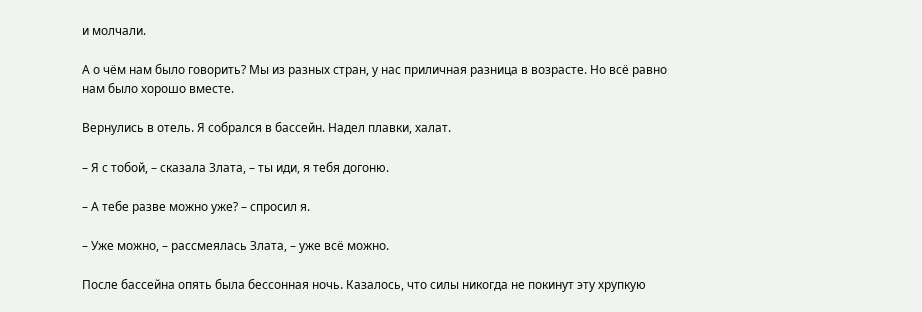и молчали.

А о чём нам было говорить? Мы из разных стран, у нас приличная разница в возрасте. Но всё равно нам было хорошо вместе.

Вернулись в отель. Я собрался в бассейн. Надел плавки, халат.

– Я с тобой, – сказала Злата, – ты иди, я тебя догоню.

– А тебе разве можно уже? – спросил я.

– Уже можно, – рассмеялась Злата, – уже всё можно.

После бассейна опять была бессонная ночь. Казалось, что силы никогда не покинут эту хрупкую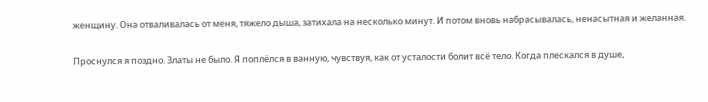женщину. Она отваливалась от меня, тяжело дыша, затихала на несколько минут. И потом вновь набрасывалась, ненасытная и желанная.

Проснулся я поздно. Златы не было. Я поплёлся в ванную, чувствуя, как от усталости болит всё тело. Когда плескался в душе,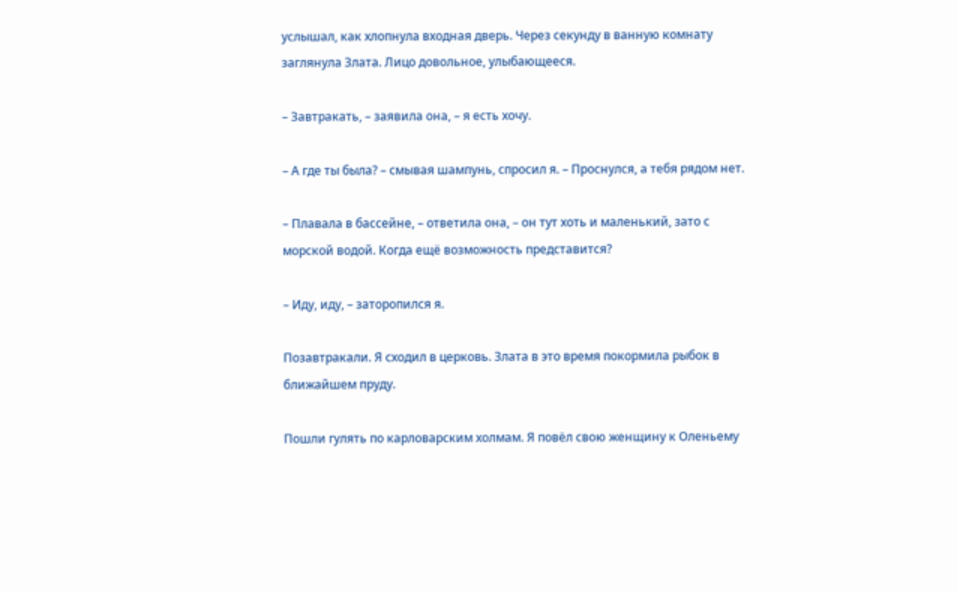услышал, как хлопнула входная дверь. Через секунду в ванную комнату заглянула Злата. Лицо довольное, улыбающееся.

– Завтракать, – заявила она, – я есть хочу.

– А где ты была? – смывая шампунь, спросил я. – Проснулся, а тебя рядом нет.

– Плавала в бассейне, – ответила она, – он тут хоть и маленький, зато с морской водой. Когда ещё возможность представится?

– Иду, иду, – заторопился я.

Позавтракали. Я сходил в церковь. Злата в это время покормила рыбок в ближайшем пруду.

Пошли гулять по карловарским холмам. Я повёл свою женщину к Оленьему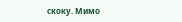скоку. Мимо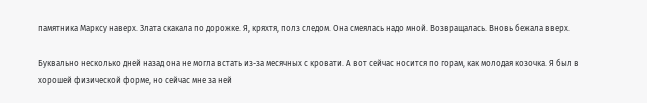памятника Марксу наверх. Злата скакала по дорожке. Я, кряхтя, полз следом. Она смеялась надо мной. Возвращалась. Вновь бежала вверх.

Буквально несколько дней назад она не могла встать из-за месячных с кровати. А вот сейчас носится по горам, как молодая козочка. Я был в хорошей физической форме, но сейчас мне за ней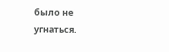было не угнаться.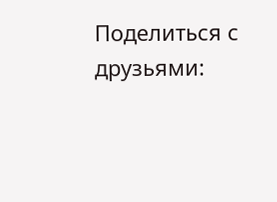Поделиться с друзьями: